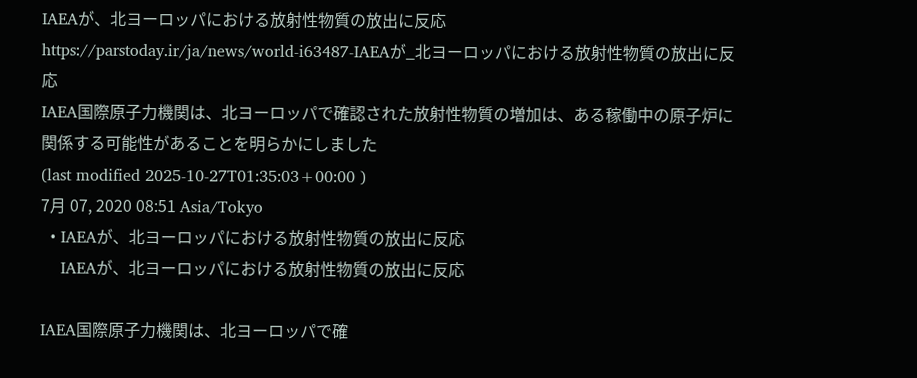IAEAが、北ヨーロッパにおける放射性物質の放出に反応
https://parstoday.ir/ja/news/world-i63487-IAEAが_北ヨーロッパにおける放射性物質の放出に反応
IAEA国際原子力機関は、北ヨーロッパで確認された放射性物質の増加は、ある稼働中の原子炉に関係する可能性があることを明らかにしました
(last modified 2025-10-27T01:35:03+00:00 )
7月 07, 2020 08:51 Asia/Tokyo
  • IAEAが、北ヨーロッパにおける放射性物質の放出に反応
    IAEAが、北ヨーロッパにおける放射性物質の放出に反応

IAEA国際原子力機関は、北ヨーロッパで確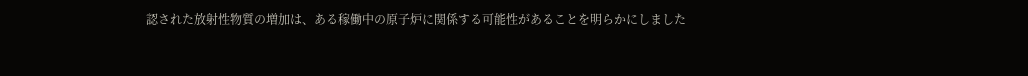認された放射性物質の増加は、ある稼働中の原子炉に関係する可能性があることを明らかにしました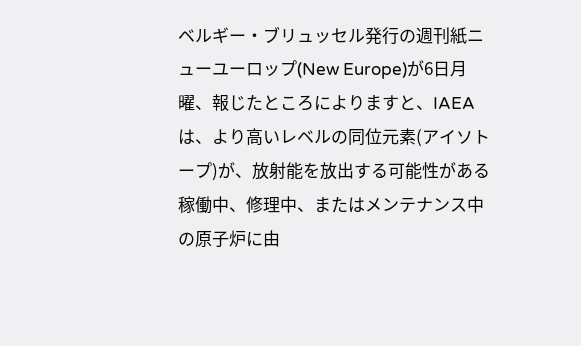ベルギー・ブリュッセル発行の週刊紙ニューユーロップ(New Europe)が6日月曜、報じたところによりますと、IAEAは、より高いレベルの同位元素(アイソトープ)が、放射能を放出する可能性がある稼働中、修理中、またはメンテナンス中の原子炉に由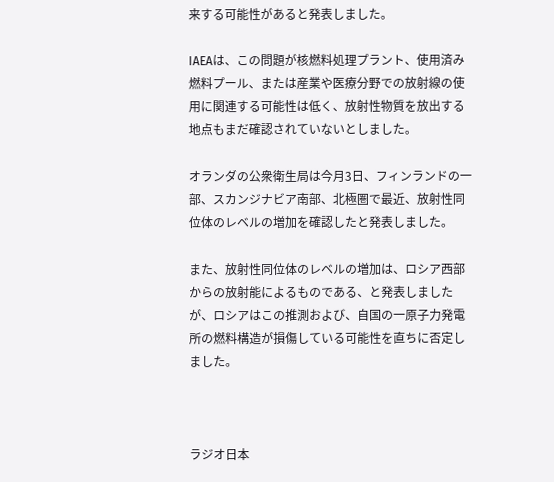来する可能性があると発表しました。

IAEAは、この問題が核燃料処理プラント、使用済み燃料プール、または産業や医療分野での放射線の使用に関連する可能性は低く、放射性物質を放出する地点もまだ確認されていないとしました。

オランダの公衆衛生局は今月3日、フィンランドの一部、スカンジナビア南部、北極圏で最近、放射性同位体のレベルの増加を確認したと発表しました。

また、放射性同位体のレベルの増加は、ロシア西部からの放射能によるものである、と発表しましたが、ロシアはこの推測および、自国の一原子力発電所の燃料構造が損傷している可能性を直ちに否定しました。



ラジオ日本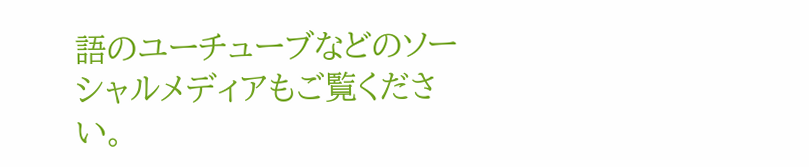語のユーチューブなどのソーシャルメディアもご覧ください。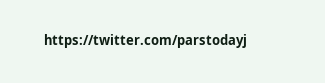https://twitter.com/parstodayj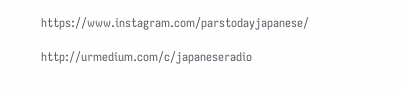https://www.instagram.com/parstodayjapanese/

http://urmedium.com/c/japaneseradio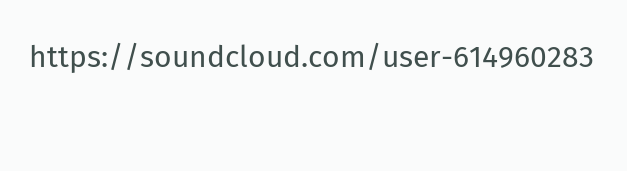https://soundcloud.com/user-614960283